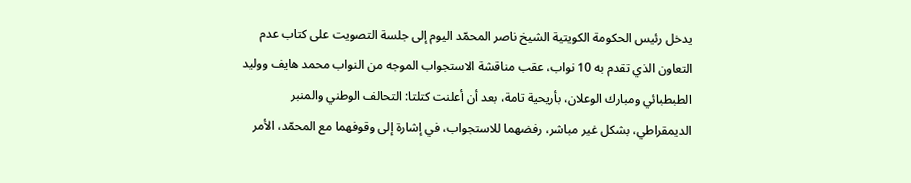يدخل رئيس الحكومة الكويتية الشيخ ناصر المحمّد اليوم إلى جلسة التصويت على كتاب عدم التعاون الذي تقدم به 10 نواب، عقب مناقشة الاستجواب الموجه من النواب محمد هايف ووليد الطبطبائي ومبارك الوعلان، بأريحية تامة، بعد أن أعلنت كتلتا: التحالف الوطني والمنبر الديمقراطي، بشكل غير مباشر، رفضهما للاستجواب، في إشارة إلى وقوفهما مع المحمّد، الأمر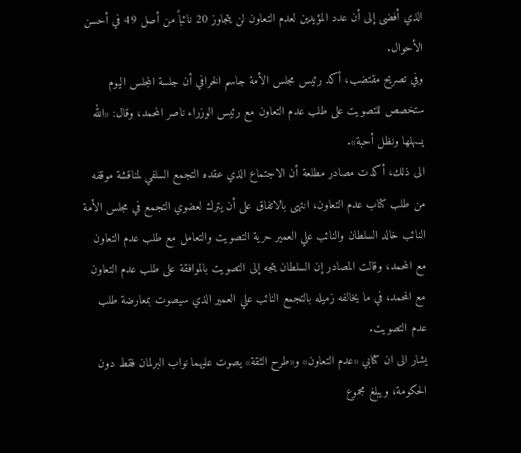الذي أفضى إلى أن عدد المؤيدين لعدم التعاون لن يتجاوز 20 نائباً من أصل 49 في أحسن الأحوال.
وفي تصريح مقتضب، أكد رئيس مجلس الأمة جاسم الخرافي أن جلسة المجلس اليوم ستخصص للتصويت على طلب عدم التعاون مع رئيس الوزراء ناصر المحمد، وقال: «الله يسهلها ونظل أحبة».
الى ذلك، أكدت مصادر مطلعة أن الاجتماع الذي عقده التجمع السلفي لمناقشة موقفه من طلب كتاب عدم التعاون، انتهى بالاتفاق على أن يترك لعضوي التجمع في مجلس الأمة النائب خالد السلطان والنائب علي العمير حرية التصويت والتعامل مع طلب عدم التعاون مع المحمد، وقالت المصادر إن السلطان يتجه إلى التصويت بالموافقة على طلب عدم التعاون مع المحمد، في ما يخالفه زميله بالتجمع النائب علي العمير الذي سيصوت بمعارضة طلب عدم التصويت.
يشار الى ان كتابي «عدم التعاون» و«طرح الثقة» يصوت عليهما نواب البرلمان فقط دون الحكومة، ويبلغ مجموع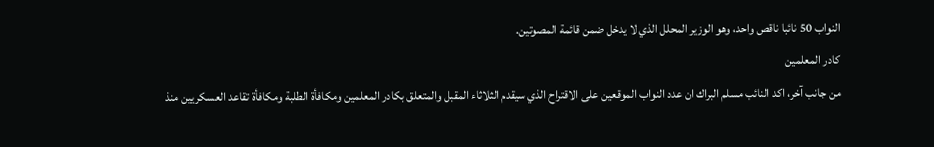النواب 50 نائبا ناقص واحد، وهو الوزير المحلل الذي لا يدخل ضمن قائمة المصوتين.
كادر المعلمين
من جانب آخر، اكد النائب مسلم البراك ان عدد النواب الموقعين على الاقتراح الذي سيقدم الثلاثاء المقبل والمتعلق بكادر المعلمين ومكافأة الطلبة ومكافأة تقاعد العسكريين منذ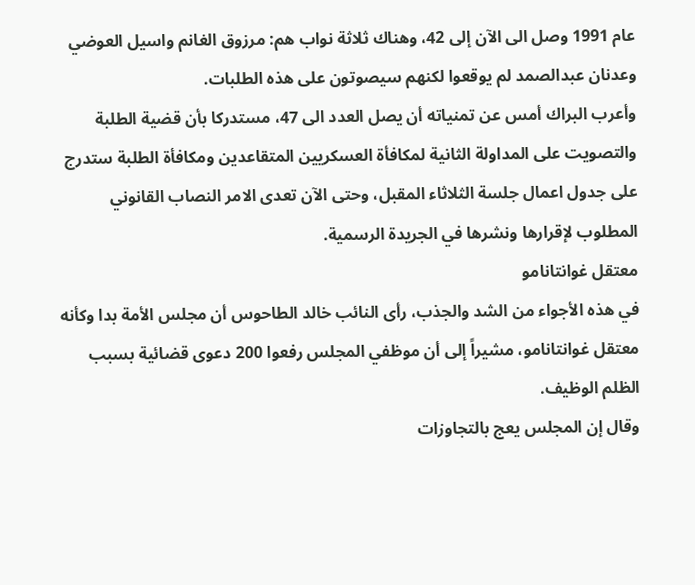عام 1991 وصل الى الآن إلى 42، وهناك ثلاثة نواب هم: مرزوق الغانم واسيل العوضي وعدنان عبدالصمد لم يوقعوا لكنهم سيصوتون على هذه الطلبات.
وأعرب البراك أمس عن تمنياته أن يصل العدد الى 47، مستدركا بأن قضية الطلبة والتصويت على المداولة الثانية لمكافأة العسكريين المتقاعدين ومكافأة الطلبة ستدرج على جدول اعمال جلسة الثلاثاء المقبل، وحتى الآن تعدى الامر النصاب القانوني المطلوب لإقرارها ونشرها في الجريدة الرسمية.
معتقل غوانتانامو
في هذه الأجواء من الشد والجذب، رأى النائب خالد الطاحوس أن مجلس الأمة بدا وكأنه معتقل غوانتانامو، مشيراً إلى أن موظفي المجلس رفعوا 200 دعوى قضائية بسبب الظلم الوظيف.
وقال إن المجلس يعج بالتجاوزات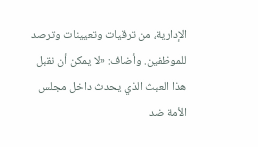الإدارية، من ترقيات وتعيينات وترصد للموظفين. وأضاف: «لا يمكن أن نقبل هذا العبث الذي يحدث داخل مجلس الأمة ضد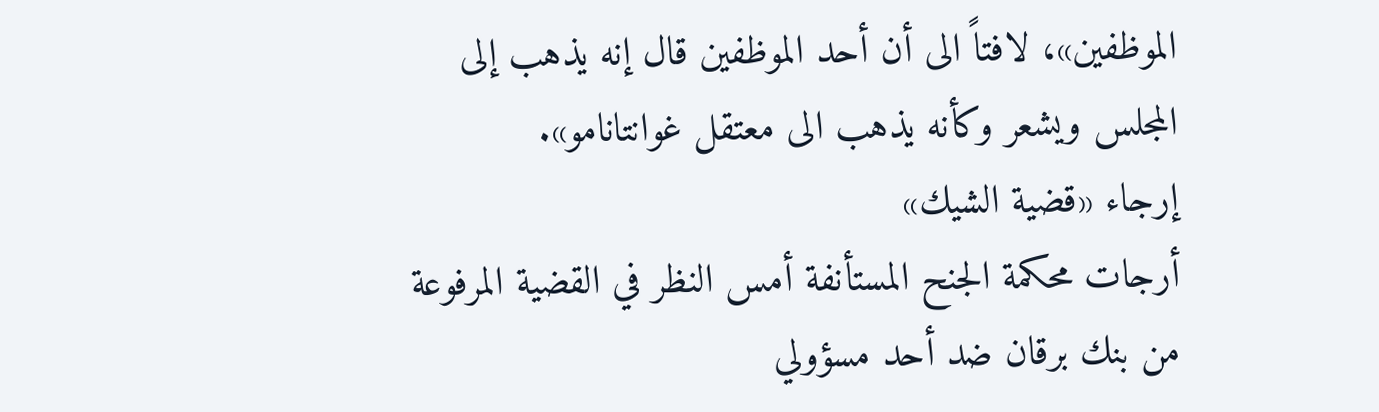الموظفين»، لافتاً الى أن أحد الموظفين قال إنه يذهب إلى المجلس ويشعر وكأنه يذهب الى معتقل غوانتانامو».
إرجاء «قضية الشيك»
أرجات محكمة الجنح المستأنفة أمس النظر في القضية المرفوعة من بنك برقان ضد أحد مسؤولي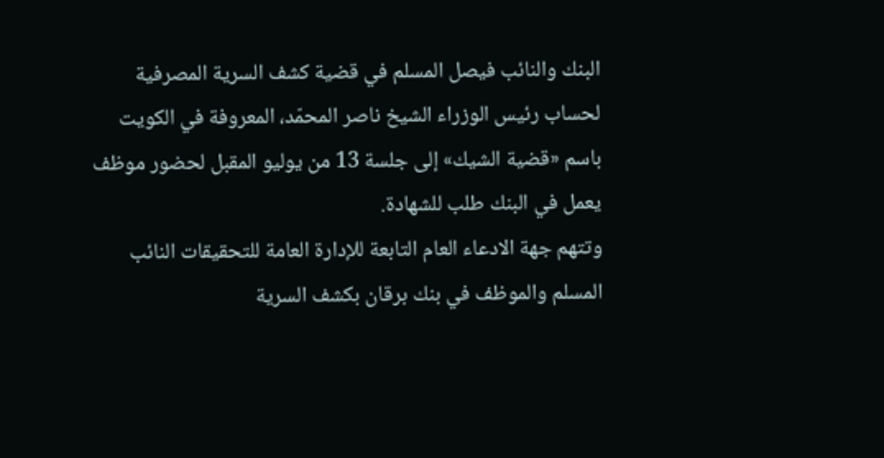البنك والنائب فيصل المسلم في قضية كشف السرية المصرفية لحساب رئيس الوزراء الشيخ ناصر المحمّد، المعروفة في الكويت باسم «قضية الشيك» إلى جلسة 13 من يوليو المقبل لحضور موظف يعمل في البنك طلب للشهادة.
وتتهم جهة الادعاء العام التابعة للإدارة العامة للتحقيقات النائب المسلم والموظف في بنك برقان بكشف السرية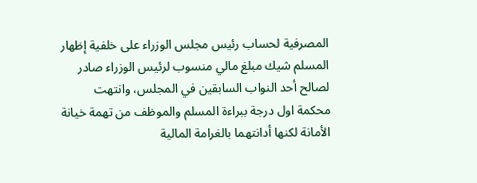المصرفية لحساب رئيس مجلس الوزراء على خلفية إظهار المسلم شيك مبلغ مالي منسوب لرئيس الوزراء صادر لصالح أحد النواب السابقين في المجلس، وانتهت محكمة اول درجة ببراءة المسلم والموظف من تهمة خيانة الأمانة لكنها أدانتهما بالغرامة المالية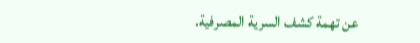عن تهمة كشف السرية المصرفية.